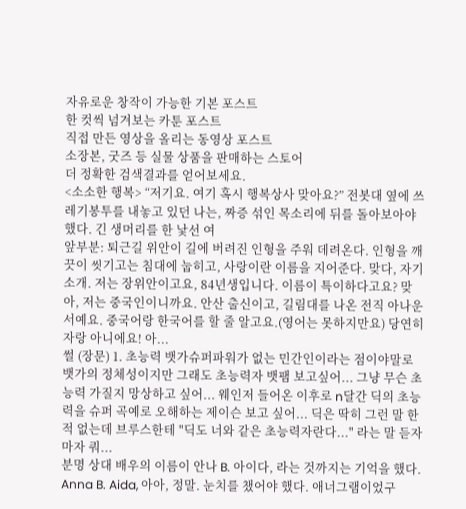자유로운 창작이 가능한 기본 포스트
한 컷씩 넘겨보는 카툰 포스트
직접 만든 영상을 올리는 동영상 포스트
소장본, 굿즈 등 실물 상품을 판매하는 스토어
더 정확한 검색결과를 얻어보세요.
<소소한 행복> “저기요. 여기 혹시 행복상사 맞아요?” 전봇대 옆에 쓰레기봉투를 내놓고 있던 나는, 짜증 섞인 목소리에 뒤를 돌아보아야 했다. 긴 생머리를 한 낯선 여
앞부분: 퇴근길 위안이 길에 버려진 인형을 주워 데려온다. 인형을 깨끗이 씻기고는 침대에 눕히고, 사랑이란 이름을 지어준다. 맞다, 자기소개. 저는 장위안이고요, 84년생입니다. 이름이 특이하다고요? 맞아, 저는 중국인이니까요. 안산 출신이고, 길림대를 나온 전직 아나운서예요. 중국어랑 한국어를 할 줄 알고요.(영어는 못하지만요) 당연히 자랑 아니에요! 아...
썰 (장문) 1. 초능력 뱃가슈퍼파워가 없는 민간인이라는 점이야말로 뱃가의 정체성이지만 그래도 초능력자 뱃팸 보고싶어... 그냥 무슨 초능력 가질지 망상하고 싶어... 웨인저 들어온 이후로 n달간 딕의 초능력을 슈퍼 곡예로 오해하는 제이슨 보고 싶어... 딕은 딱히 그런 말 한 적 없는데 브루스한테 "딕도 너와 같은 초능력자란다..." 라는 말 듣자마자 쿼...
분명 상대 배우의 이름이 안나 B. 아이다, 라는 것까지는 기억을 했다. Anna B. Aida, 아아, 정말. 눈치를 챘어야 했다. 애너그램이었구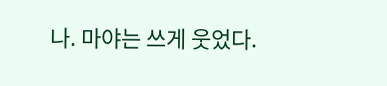나. 마야는 쓰게 웃었다.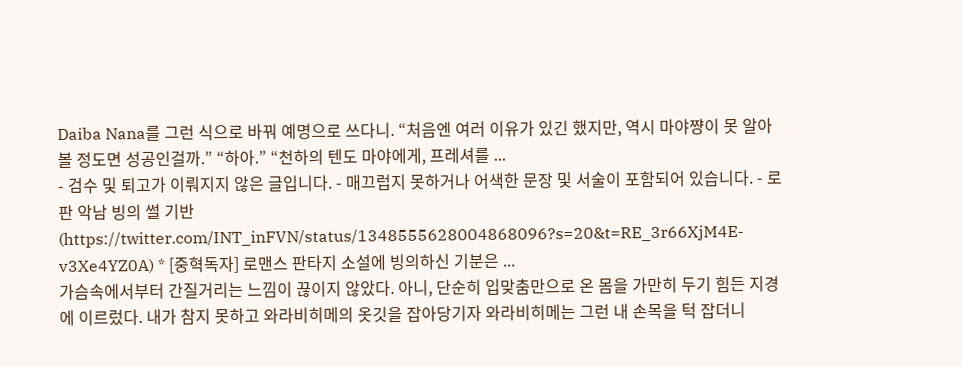Daiba Nana를 그런 식으로 바꿔 예명으로 쓰다니. “처음엔 여러 이유가 있긴 했지만, 역시 마야쨩이 못 알아볼 정도면 성공인걸까.” “하아.” “천하의 텐도 마야에게, 프레셔를 ...
- 검수 및 퇴고가 이뤄지지 않은 글입니다. - 매끄럽지 못하거나 어색한 문장 및 서술이 포함되어 있습니다. - 로판 악남 빙의 썰 기반 (https://twitter.com/INT_inFVN/status/1348555628004868096?s=20&t=RE_3r66XjM4E-v3Xe4YZ0A) * [중혁독자] 로맨스 판타지 소설에 빙의하신 기분은 ...
가슴속에서부터 간질거리는 느낌이 끊이지 않았다. 아니, 단순히 입맞춤만으로 온 몸을 가만히 두기 힘든 지경에 이르렀다. 내가 참지 못하고 와라비히메의 옷깃을 잡아당기자 와라비히메는 그런 내 손목을 턱 잡더니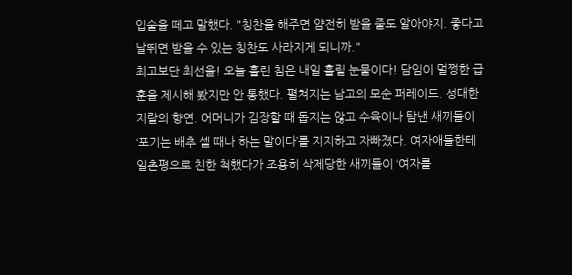입술을 떼고 말했다. "칭찬을 해주면 얌전히 받을 줄도 알아야지. 좋다고 날뛰면 받을 수 있는 칭찬도 사라지게 되니까."
최고보단 최선을! 오늘 흘린 침은 내일 흘릴 눈물이다! 담임이 멀쩡한 급훈을 제시해 봤지만 안 통했다. 펼쳐지는 남고의 모순 퍼레이드. 성대한 지랄의 향연. 어머니가 김장할 때 돕지는 않고 수육이나 탐낸 새끼들이 ‘포기는 배추 셀 때나 하는 말이다’를 지지하고 자빠졌다. 여자애들한테 일촌평으로 친한 척했다가 조용히 삭제당한 새끼들이 ‘여자를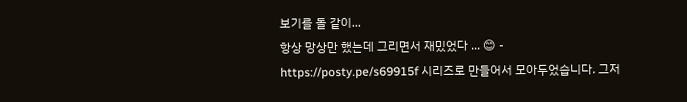보기를 돌 같이...
항상 망상만 했는데 그리면서 재밌었다 ... 😊 - https://posty.pe/s69915f 시리즈로 만들어서 모아두었습니다. 그저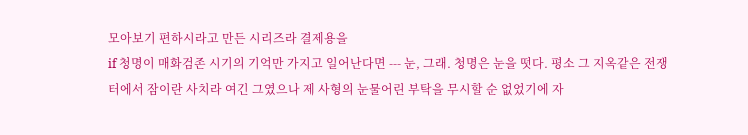모아보기 편하시라고 만든 시리즈라 결제용을
if 청명이 매화검존 시기의 기억만 가지고 일어난다면 --- 눈, 그래. 청명은 눈을 떳다. 평소 그 지옥같은 전쟁터에서 잠이란 사치라 여긴 그였으나 제 사형의 눈물어린 부탁을 무시할 순 없었기에 자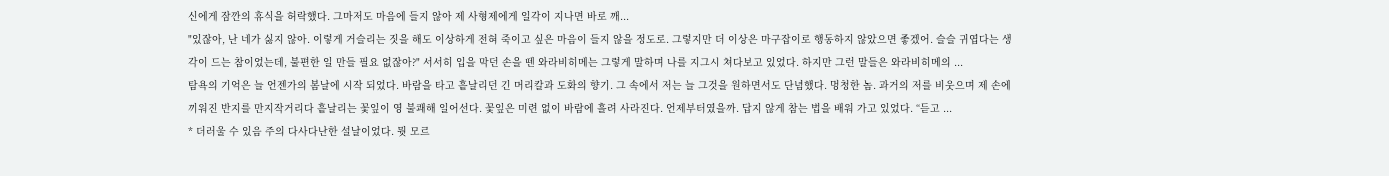신에게 잠깐의 휴식을 허락했다. 그마저도 마음에 들지 않아 제 사형제에게 일각이 지나면 바로 깨...
"있잖아, 난 네가 싫지 않아. 이렇게 거슬리는 짓을 해도 이상하게 전혀 죽이고 싶은 마음이 들지 않을 정도로. 그렇지만 더 이상은 마구잡이로 행동하지 않았으면 좋겠어. 슬슬 귀엽다는 생각이 드는 참이었는데, 불편한 일 만들 필요 없잖아?" 서서히 입을 막던 손을 뗀 와라비히메는 그렇게 말하며 나를 지그시 쳐다보고 있었다. 하지만 그런 말들은 와라비히메의 ...
탐욕의 기억은 늘 언젠가의 봄날에 시작 되었다. 바람을 타고 흩날리던 긴 머리칼과 도화의 향기. 그 속에서 저는 늘 그것을 원하면서도 단념했다. 멍청한 놈. 과거의 저를 비웃으며 제 손에 끼워진 반지를 만지작거리다 흩날리는 꽃잎이 영 불쾌해 일어선다. 꽃잎은 미련 없이 바람에 흘려 사라진다. 언제부터였을까. 답지 않게 참는 법을 배워 가고 있었다. “듣고 ...
* 더러울 수 있음 주의 다사다난한 설날이었다. 뭣 모르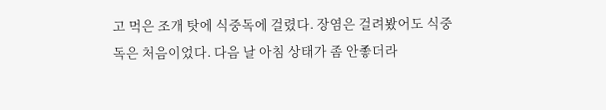고 먹은 조개 탓에 식중독에 걸렸다. 장염은 걸려봤어도 식중독은 처음이었다. 다음 날 아침 상태가 좀 안좋더라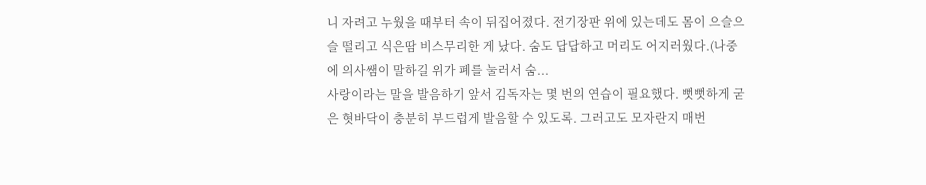니 자려고 누웠을 때부터 속이 뒤집어졌다. 전기장판 위에 있는데도 몸이 으슬으슬 떨리고 식은땀 비스무리한 게 났다. 숨도 답답하고 머리도 어지러웠다.(나중에 의사쌤이 말하길 위가 폐를 눌러서 숨...
사랑이라는 말을 발음하기 앞서 김독자는 몇 번의 연습이 필요했다. 뻣뻣하게 굳은 혓바닥이 충분히 부드럽게 발음할 수 있도록. 그러고도 모자란지 매번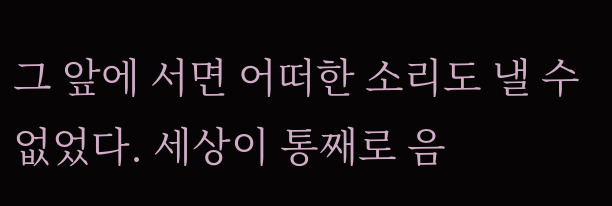그 앞에 서면 어떠한 소리도 낼 수 없었다. 세상이 통째로 음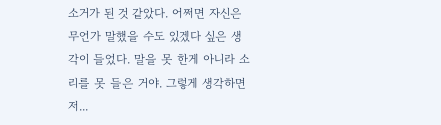소거가 된 것 같았다. 어쩌면 자신은 무언가 말했을 수도 있겠다 싶은 생각이 들었다. 말을 못 한게 아니라 소리를 못 들은 거야. 그렇게 생각하면 저...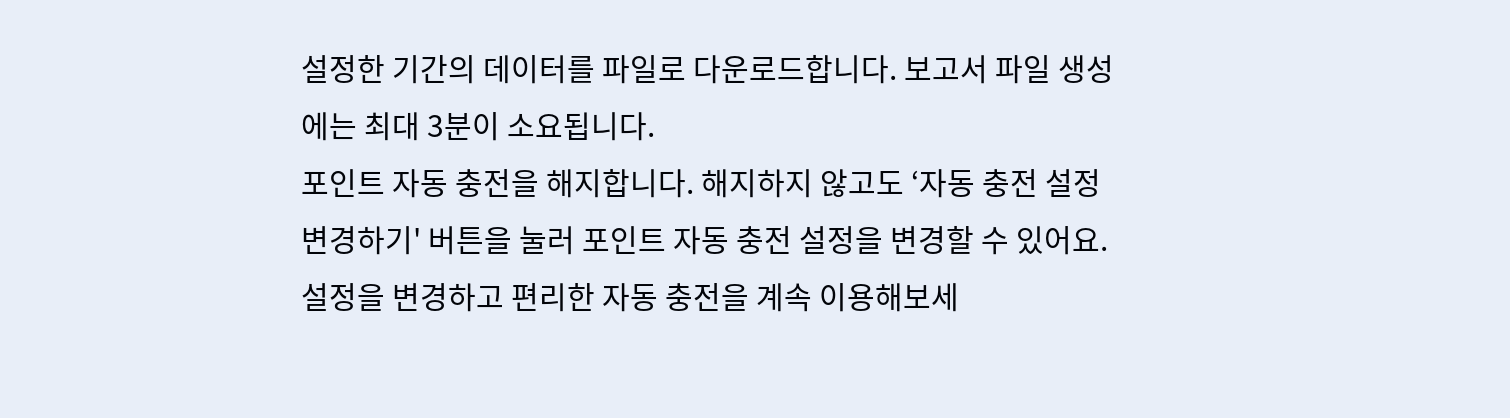설정한 기간의 데이터를 파일로 다운로드합니다. 보고서 파일 생성에는 최대 3분이 소요됩니다.
포인트 자동 충전을 해지합니다. 해지하지 않고도 ‘자동 충전 설정 변경하기' 버튼을 눌러 포인트 자동 충전 설정을 변경할 수 있어요. 설정을 변경하고 편리한 자동 충전을 계속 이용해보세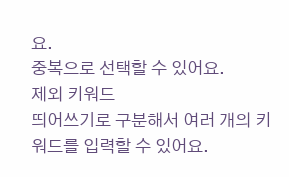요.
중복으로 선택할 수 있어요.
제외 키워드
띄어쓰기로 구분해서 여러 개의 키워드를 입력할 수 있어요.